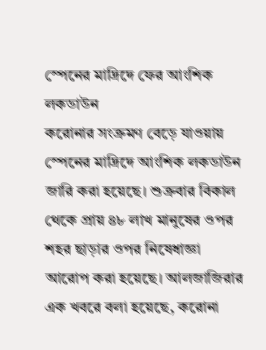স্পেনের মাদ্রিদে ফের আংশিক লকডাউন
করোনার সংক্রমণ বেড়ে যাওয়ায় স্পেনের মাদ্রিদে আংশিক লকডাউন জারি করা হয়েছে। শুক্রবার বিকাল থেকে প্রায় ৪৮ লাখ মানুষের ওপর শহর ছাড়ার ওপর নিষেধাজ্ঞা আরোপ করা হয়েছে। আলজাজিরার এক খবরে বলা হয়েছে, করোনা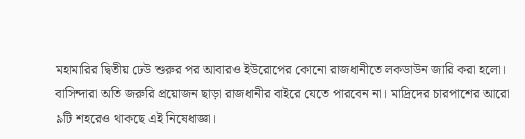মহামারির দ্বিতীয় ঢেউ শুরুর পর আবারও ইউরোপের কোনো রাজধানীতে লকডাউন জারি করা হলো। বাসিন্দারা অতি জরুরি প্রয়োজন ছাড়া রাজধানীর বাইরে যেতে পারবেন না। মাদ্রিদের চারপাশের আরো ৯টি শহরেও থাকছে এই নিষেধাজ্ঞা।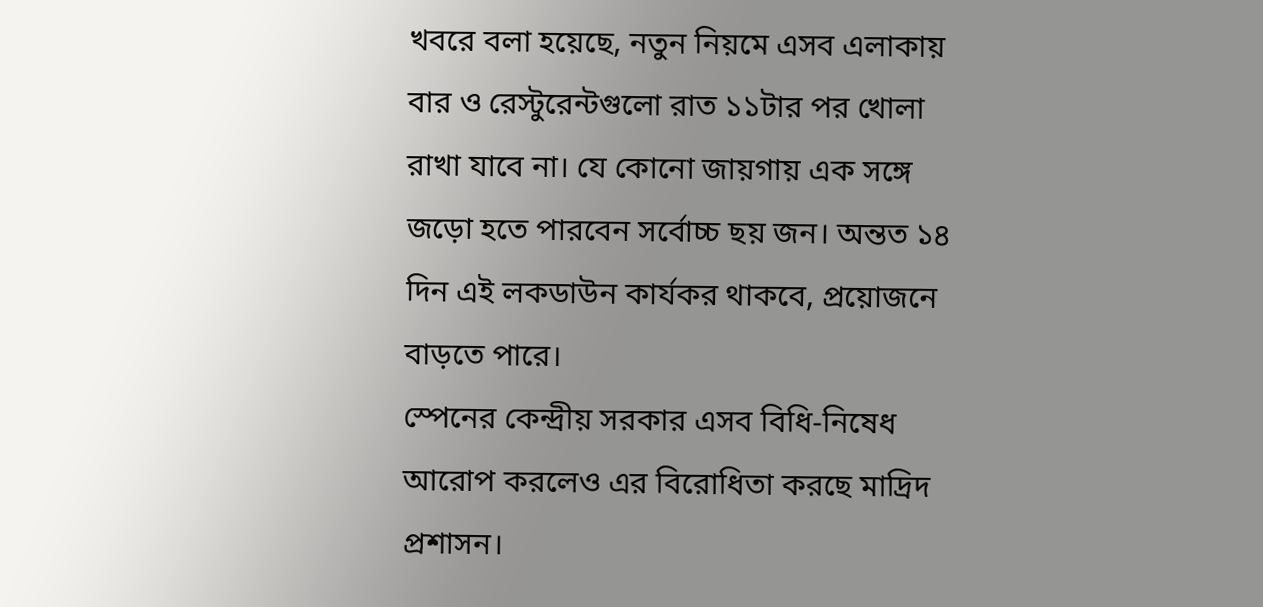খবরে বলা হয়েছে, নতুন নিয়মে এসব এলাকায় বার ও রেস্টুরেন্টগুলো রাত ১১টার পর খোলা রাখা যাবে না। যে কোনো জায়গায় এক সঙ্গে জড়ো হতে পারবেন সর্বোচ্চ ছয় জন। অন্তত ১৪ দিন এই লকডাউন কার্যকর থাকবে, প্রয়োজনে বাড়তে পারে।
স্পেনের কেন্দ্রীয় সরকার এসব বিধি-নিষেধ আরোপ করলেও এর বিরোধিতা করছে মাদ্রিদ প্রশাসন।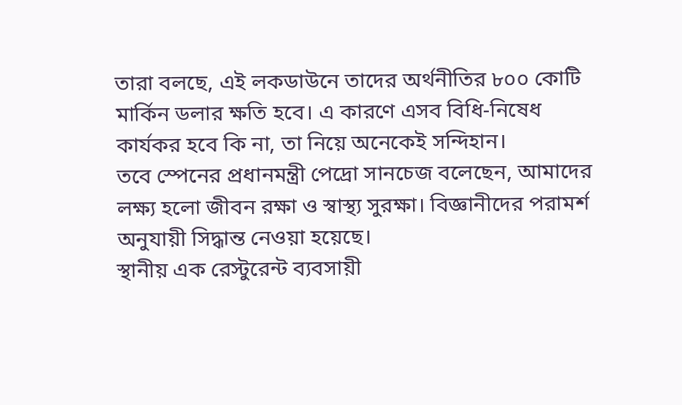তারা বলছে, এই লকডাউনে তাদের অর্থনীতির ৮০০ কোটি মার্কিন ডলার ক্ষতি হবে। এ কারণে এসব বিধি-নিষেধ কার্যকর হবে কি না, তা নিয়ে অনেকেই সন্দিহান।
তবে স্পেনের প্রধানমন্ত্রী পেদ্রো সানচেজ বলেছেন, আমাদের লক্ষ্য হলো জীবন রক্ষা ও স্বাস্থ্য সুরক্ষা। বিজ্ঞানীদের পরামর্শ অনুযায়ী সিদ্ধান্ত নেওয়া হয়েছে।
স্থানীয় এক রেস্টুরেন্ট ব্যবসায়ী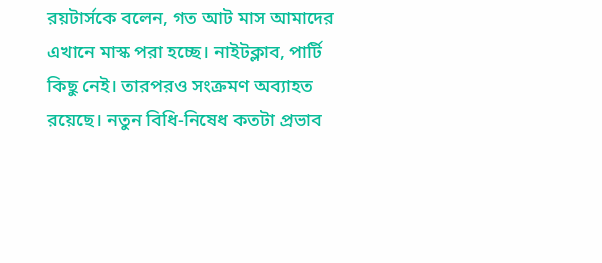রয়টার্সকে বলেন, গত আট মাস আমাদের এখানে মাস্ক পরা হচ্ছে। নাইটক্লাব, পার্টি কিছু নেই। তারপরও সংক্রমণ অব্যাহত রয়েছে। নতুন বিধি-নিষেধ কতটা প্রভাব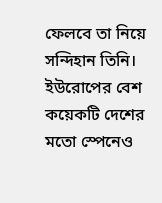ফেলবে তা নিয়ে সন্দিহান তিনি।
ইউরোপের বেশ কয়েকটি দেশের মতো স্পেনেও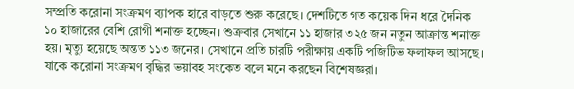সম্প্রতি করোনা সংক্রমণ ব্যাপক হারে বাড়তে শুরু করেছে। দেশটিতে গত কয়েক দিন ধরে দৈনিক ১০ হাজারের বেশি রোগী শনাক্ত হচ্ছেন। শুক্রবার সেখানে ১১ হাজার ৩২৫ জন নতুন আক্রান্ত শনাক্ত হয়। মৃত্যু হয়েছে অন্তত ১১৩ জনের। সেখানে প্রতি চারটি পরীক্ষায় একটি পজিটিভ ফলাফল আসছে। যাকে করোনা সংক্রমণ বৃদ্ধির ভয়াবহ সংকেত বলে মনে করছেন বিশেষজ্ঞরা।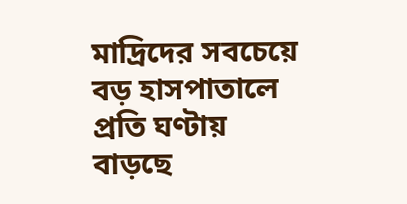মাদ্রিদের সবচেয়ে বড় হাসপাতালে প্রতি ঘণ্টায় বাড়ছে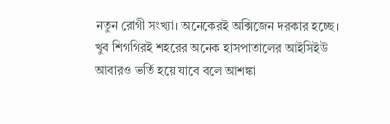নতুন রোগী সংখ্যা। অনেকেরই অক্সিজেন দরকার হচ্ছে।
খুব শিগগিরই শহরের অনেক হাসপাতালের আইসিইউ আবারও ভর্তি হয়ে যাবে বলে আশঙ্কা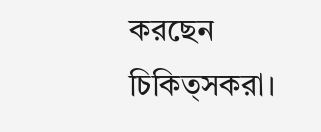করছেন চিকিত্সকরা।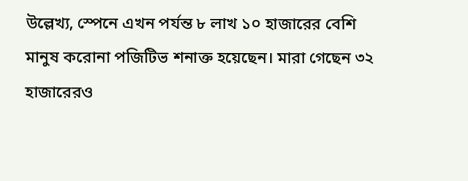উল্লেখ্য, স্পেনে এখন পর্যন্ত ৮ লাখ ১০ হাজারের বেশি মানুষ করোনা পজিটিভ শনাক্ত হয়েছেন। মারা গেছেন ৩২ হাজারেরও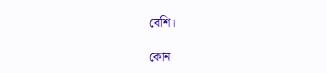বেশি।

কোন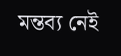মন্তব্য নেই